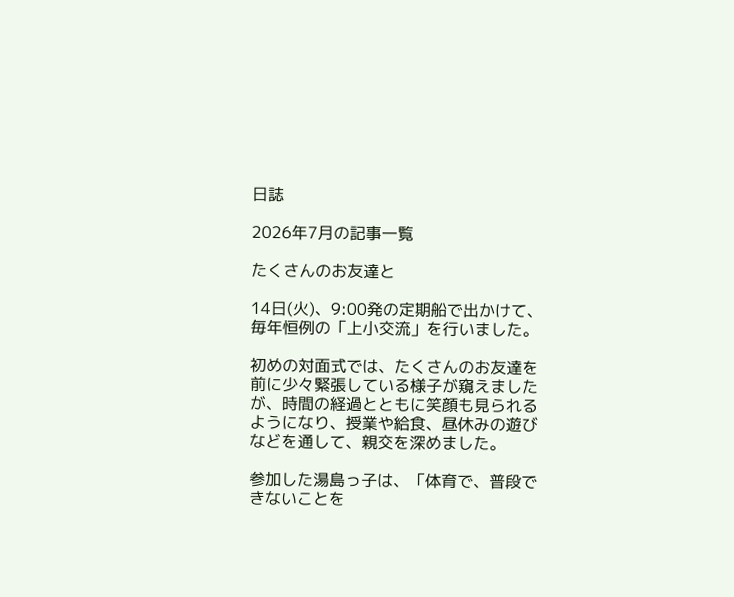日誌

2026年7月の記事一覧

たくさんのお友達と

14日(火)、9:00発の定期船で出かけて、毎年恒例の「上小交流」を行いました。

初めの対面式では、たくさんのお友達を前に少々緊張している様子が窺えましたが、時間の経過とともに笑顔も見られるようになり、授業や給食、昼休みの遊びなどを通して、親交を深めました。

参加した湯島っ子は、「体育で、普段できないことを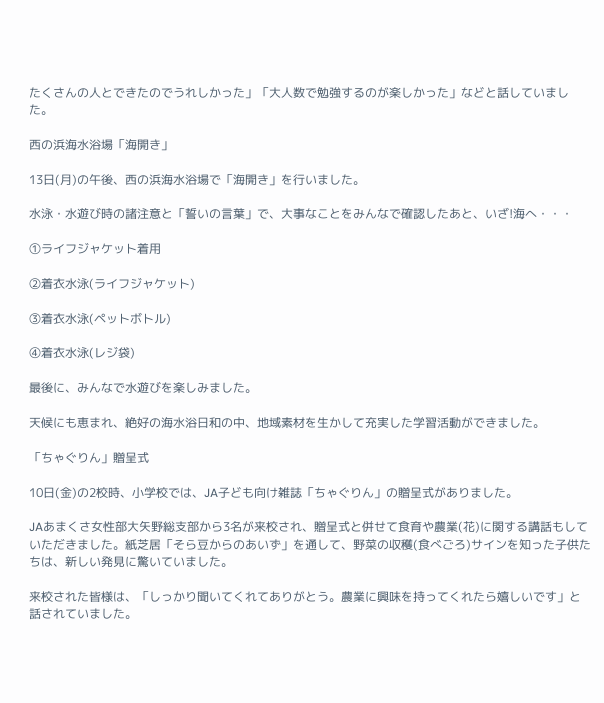たくさんの人とできたのでうれしかった」「大人数で勉強するのが楽しかった」などと話していました。

西の浜海水浴場「海開き」

13日(月)の午後、西の浜海水浴場で「海開き」を行いました。

水泳・水遊び時の諸注意と「誓いの言葉」で、大事なことをみんなで確認したあと、いざ!海へ・・・

①ライフジャケット着用

②着衣水泳(ライフジャケット)

③着衣水泳(ペットボトル)

④着衣水泳(レジ袋)

最後に、みんなで水遊びを楽しみました。

天候にも恵まれ、絶好の海水浴日和の中、地域素材を生かして充実した学習活動ができました。

「ちゃぐりん」贈呈式

10日(金)の2校時、小学校では、JA子ども向け雑誌「ちゃぐりん」の贈呈式がありました。

JAあまくさ女性部大矢野総支部から3名が来校され、贈呈式と併せて食育や農業(花)に関する講話もしていただきました。紙芝居「そら豆からのあいず」を通して、野菜の収穫(食べごろ)サインを知った子供たちは、新しい発見に驚いていました。

来校された皆様は、「しっかり聞いてくれてありがとう。農業に興味を持ってくれたら嬉しいです」と話されていました。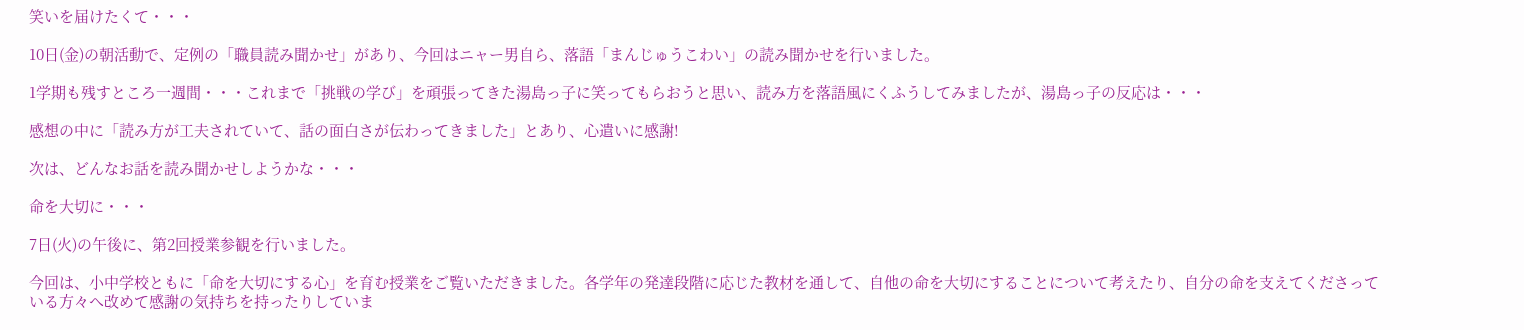笑いを届けたくて・・・

10日(金)の朝活動で、定例の「職員読み聞かせ」があり、今回はニャー男自ら、落語「まんじゅうこわい」の読み聞かせを行いました。

1学期も残すところ一週間・・・これまで「挑戦の学び」を頑張ってきた湯島っ子に笑ってもらおうと思い、読み方を落語風にくふうしてみましたが、湯島っ子の反応は・・・

感想の中に「読み方が工夫されていて、話の面白さが伝わってきました」とあり、心遣いに感謝!

次は、どんなお話を読み聞かせしようかな・・・

命を大切に・・・

7日(火)の午後に、第2回授業参観を行いました。

今回は、小中学校ともに「命を大切にする心」を育む授業をご覧いただきました。各学年の発達段階に応じた教材を通して、自他の命を大切にすることについて考えたり、自分の命を支えてくださっている方々へ改めて感謝の気持ちを持ったりしていま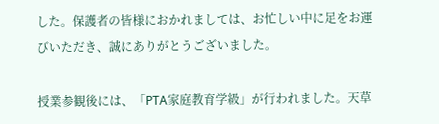した。保護者の皆様におかれましては、お忙しい中に足をお運びいただき、誠にありがとうございました。

授業参観後には、「PTA家庭教育学級」が行われました。天草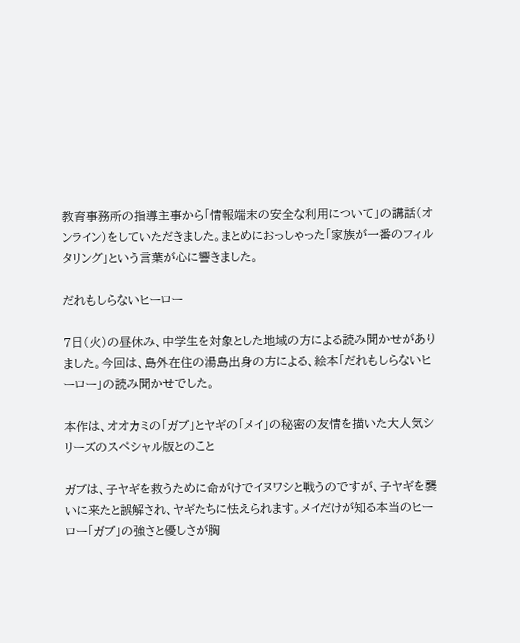教育事務所の指導主事から「情報端末の安全な利用について」の講話(オンライン)をしていただきました。まとめにおっしゃった「家族が一番のフィルタリング」という言葉が心に響きました。

だれもしらないヒーロー

7日(火)の昼休み、中学生を対象とした地域の方による読み聞かせがありました。今回は、島外在住の湯島出身の方による、絵本「だれもしらないヒーロー」の読み聞かせでした。

本作は、オオカミの「ガブ」とヤギの「メイ」の秘密の友情を描いた大人気シリーズのスペシャル版とのこと

ガブは、子ヤギを救うために命がけでイヌワシと戦うのですが、子ヤギを襲いに来たと誤解され、ヤギたちに怯えられます。メイだけが知る本当のヒーロー「ガブ」の強さと優しさが胸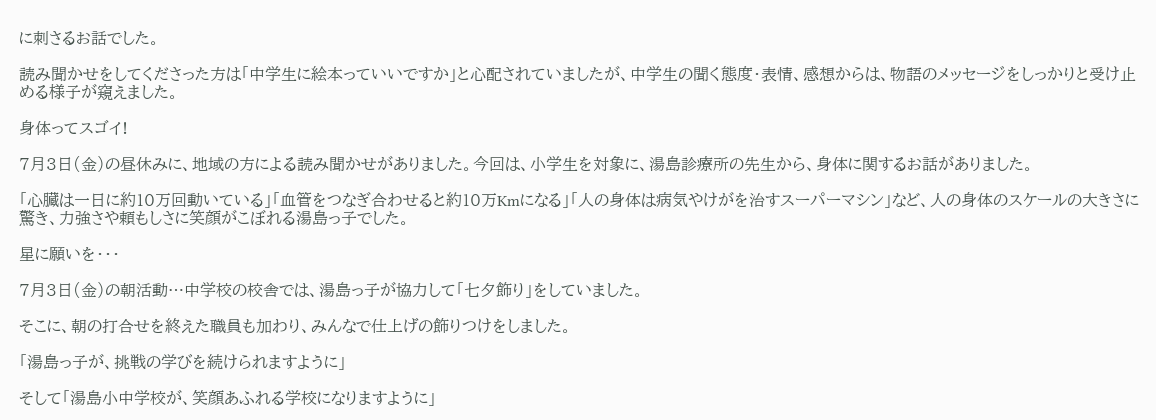に刺さるお話でした。

読み聞かせをしてくださった方は「中学生に絵本っていいですか」と心配されていましたが、中学生の聞く態度・表情、感想からは、物語のメッセージをしっかりと受け止める様子が窺えました。

身体ってスゴイ!

7月3日(金)の昼休みに、地域の方による読み聞かせがありました。今回は、小学生を対象に、湯島診療所の先生から、身体に関するお話がありました。

「心臓は一日に約10万回動いている」「血管をつなぎ合わせると約10万Kmになる」「人の身体は病気やけがを治すスーパーマシン」など、人の身体のスケールの大きさに驚き、力強さや頼もしさに笑顔がこぼれる湯島っ子でした。

星に願いを・・・

7月3日(金)の朝活動…中学校の校舎では、湯島っ子が協力して「七夕飾り」をしていました。

そこに、朝の打合せを終えた職員も加わり、みんなで仕上げの飾りつけをしました。

「湯島っ子が、挑戦の学びを続けられますように」

そして「湯島小中学校が、笑顔あふれる学校になりますように」